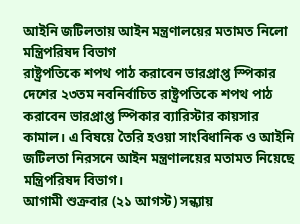আইনি জটিলতায় আইন মন্ত্রণালয়ের মতামত নিলো মন্ত্রিপরিষদ বিভাগ
রাষ্ট্রপতিকে শপথ পাঠ করাবেন ভারপ্রাপ্ত স্পিকার
দেশের ২৩তম নবনির্বাচিত রাষ্ট্রপতিকে শপথ পাঠ করাবেন ভারপ্রাপ্ত স্পিকার ব্যারিস্টার কায়সার কামাল। এ বিষয়ে তৈরি হওয়া সাংবিধানিক ও আইনি জটিলতা নিরসনে আইন মন্ত্রণালয়ের মতামত নিয়েছে মন্ত্রিপরিষদ বিভাগ।
আগামী শুক্রবার (২১ আগস্ট) সন্ধ্যায়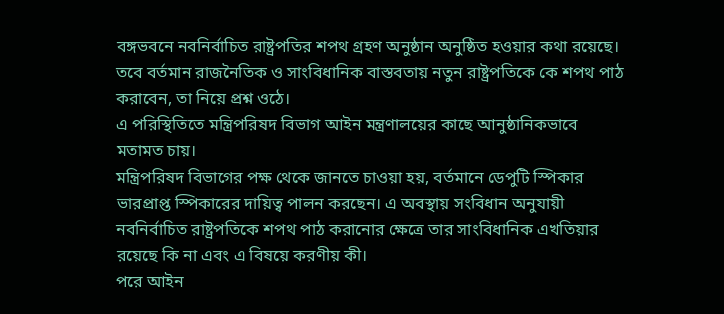বঙ্গভবনে নবনির্বাচিত রাষ্ট্রপতির শপথ গ্রহণ অনুষ্ঠান অনুষ্ঠিত হওয়ার কথা রয়েছে। তবে বর্তমান রাজনৈতিক ও সাংবিধানিক বাস্তবতায় নতুন রাষ্ট্রপতিকে কে শপথ পাঠ করাবেন, তা নিয়ে প্রশ্ন ওঠে।
এ পরিস্থিতিতে মন্ত্রিপরিষদ বিভাগ আইন মন্ত্রণালয়ের কাছে আনুষ্ঠানিকভাবে মতামত চায়।
মন্ত্রিপরিষদ বিভাগের পক্ষ থেকে জানতে চাওয়া হয়, বর্তমানে ডেপুটি স্পিকার ভারপ্রাপ্ত স্পিকারের দায়িত্ব পালন করছেন। এ অবস্থায় সংবিধান অনুযায়ী নবনির্বাচিত রাষ্ট্রপতিকে শপথ পাঠ করানোর ক্ষেত্রে তার সাংবিধানিক এখতিয়ার রয়েছে কি না এবং এ বিষয়ে করণীয় কী।
পরে আইন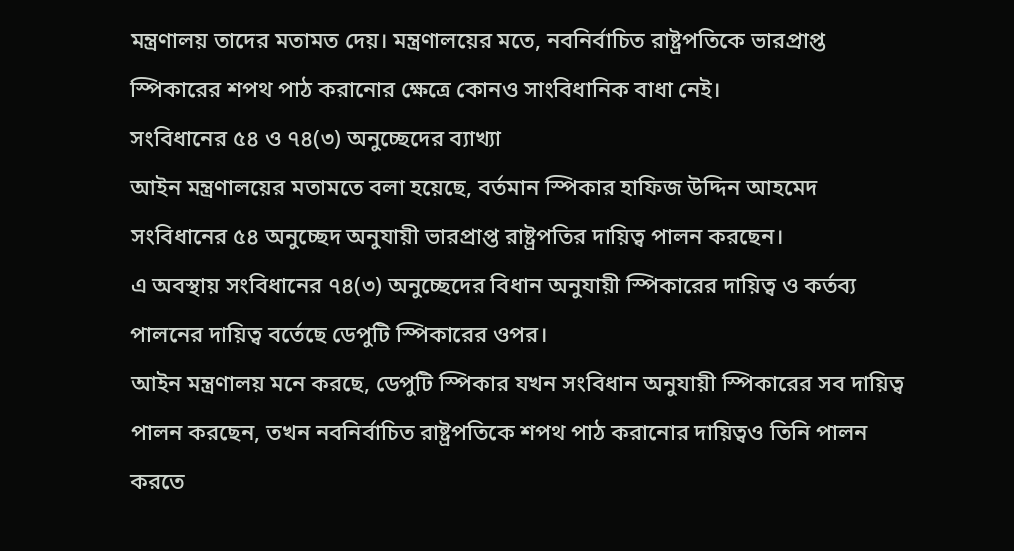মন্ত্রণালয় তাদের মতামত দেয়। মন্ত্রণালয়ের মতে, নবনির্বাচিত রাষ্ট্রপতিকে ভারপ্রাপ্ত স্পিকারের শপথ পাঠ করানোর ক্ষেত্রে কোনও সাংবিধানিক বাধা নেই।
সংবিধানের ৫৪ ও ৭৪(৩) অনুচ্ছেদের ব্যাখ্যা
আইন মন্ত্রণালয়ের মতামতে বলা হয়েছে, বর্তমান স্পিকার হাফিজ উদ্দিন আহমেদ সংবিধানের ৫৪ অনুচ্ছেদ অনুযায়ী ভারপ্রাপ্ত রাষ্ট্রপতির দায়িত্ব পালন করছেন।
এ অবস্থায় সংবিধানের ৭৪(৩) অনুচ্ছেদের বিধান অনুযায়ী স্পিকারের দায়িত্ব ও কর্তব্য পালনের দায়িত্ব বর্তেছে ডেপুটি স্পিকারের ওপর।
আইন মন্ত্রণালয় মনে করছে, ডেপুটি স্পিকার যখন সংবিধান অনুযায়ী স্পিকারের সব দায়িত্ব পালন করছেন, তখন নবনির্বাচিত রাষ্ট্রপতিকে শপথ পাঠ করানোর দায়িত্বও তিনি পালন করতে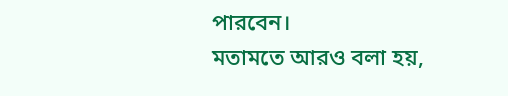পারবেন।
মতামতে আরও বলা হয়,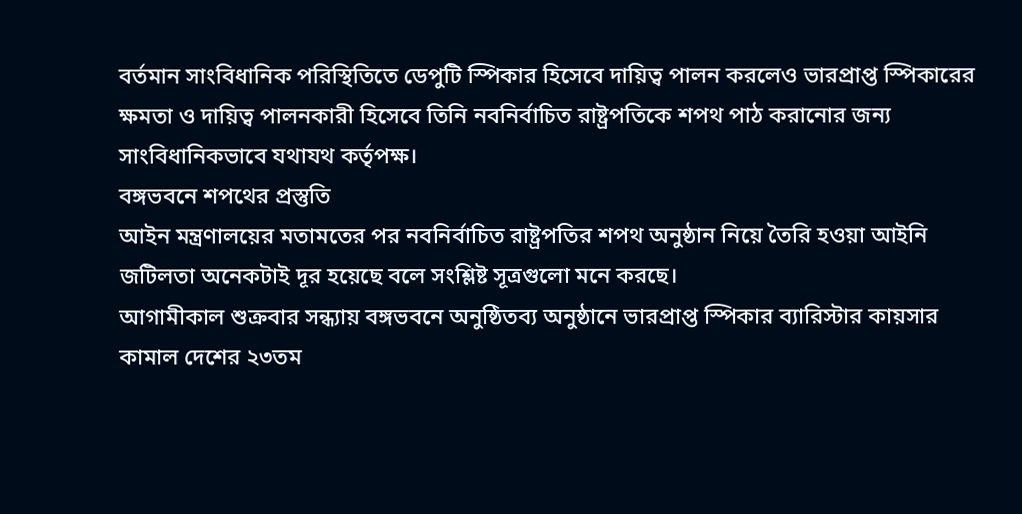বর্তমান সাংবিধানিক পরিস্থিতিতে ডেপুটি স্পিকার হিসেবে দায়িত্ব পালন করলেও ভারপ্রাপ্ত স্পিকারের ক্ষমতা ও দায়িত্ব পালনকারী হিসেবে তিনি নবনির্বাচিত রাষ্ট্রপতিকে শপথ পাঠ করানোর জন্য সাংবিধানিকভাবে যথাযথ কর্তৃপক্ষ।
বঙ্গভবনে শপথের প্রস্তুতি
আইন মন্ত্রণালয়ের মতামতের পর নবনির্বাচিত রাষ্ট্রপতির শপথ অনুষ্ঠান নিয়ে তৈরি হওয়া আইনি জটিলতা অনেকটাই দূর হয়েছে বলে সংশ্লিষ্ট সূত্রগুলো মনে করছে।
আগামীকাল শুক্রবার সন্ধ্যায় বঙ্গভবনে অনুষ্ঠিতব্য অনুষ্ঠানে ভারপ্রাপ্ত স্পিকার ব্যারিস্টার কায়সার কামাল দেশের ২৩তম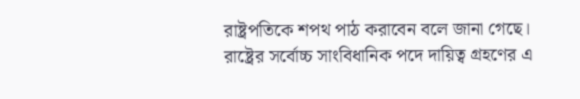রাষ্ট্রপতিকে শপথ পাঠ করাবেন বলে জানা গেছে।
রাষ্ট্রের সর্বোচ্চ সাংবিধানিক পদে দায়িত্ব গ্রহণের এ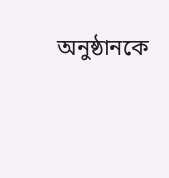অনুষ্ঠানকে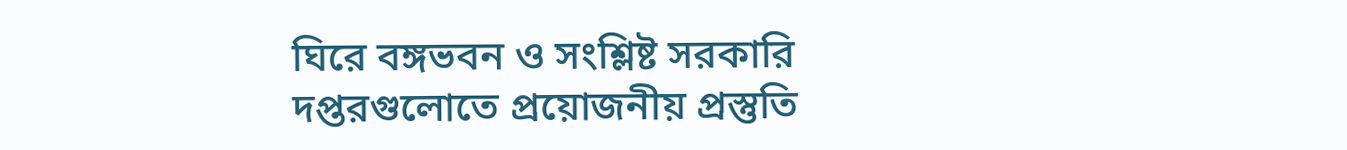ঘিরে বঙ্গভবন ও সংশ্লিষ্ট সরকারি দপ্তরগুলোতে প্রয়োজনীয় প্রস্তুতি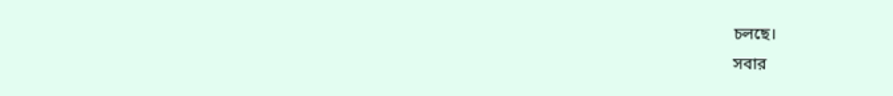চলছে।
সবার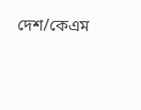দেশ/কেএম